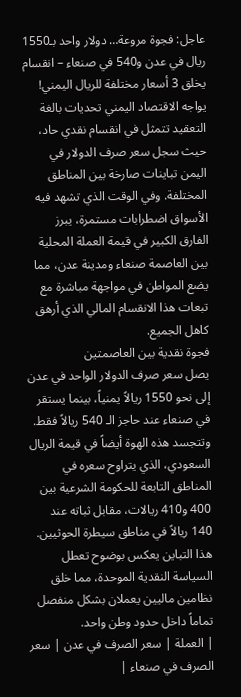عاجل: فجوة مروعة… دولار واحد بـ1550 ريال في عدن و540 في صنعاء – انقسام يخلق 3 أسعار مختلفة للريال اليمني!
يواجه الاقتصاد اليمني تحديات بالغة التعقيد تتمثل في انقسام نقدي حاد، حيث سجل سعر صرف الدولار في اليمن تباينات صارخة بين المناطق المختلفة. وفي الوقت الذي تشهد فيه الأسواق اضطرابات مستمرة، يبرز الفارق الكبير في قيمة العملة المحلية بين العاصمة صنعاء ومدينة عدن، مما يضع المواطن في مواجهة مباشرة مع تبعات هذا الانقسام المالي الذي أرهق كاهل الجميع.
فجوة نقدية بين العاصمتين
يصل سعر صرف الدولار الواحد في عدن إلى نحو 1550 ريالاً يمنياً، بينما يستقر في صنعاء عند حاجز الـ 540 ريالاً فقط. وتتجسد هذه الهوة أيضاً في قيمة الريال السعودي، الذي يتراوح سعره في المناطق التابعة للحكومة الشرعية بين 400 و410 ريالات، مقابل ثباته عند 140 ريالاً في مناطق سيطرة الحوثيين. هذا التباين يعكس بوضوح تعطل السياسة النقدية الموحدة، مما خلق نظامين ماليين يعملان بشكل منفصل تماماً داخل حدود وطن واحد.
| العملة | سعر الصرف في عدن | سعر الصرف في صنعاء |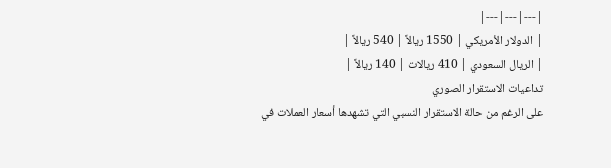|---|---|---|
| الدولار الأمريكي | 1550 ريالاً | 540 ريالاً |
| الريال السعودي | 410 ريالات | 140 ريالاً |
تداعيات الاستقرار الصوري
على الرغم من حالة الاستقرار النسبي التي تشهدها أسعار العملات في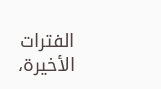الفترات الأخيرة،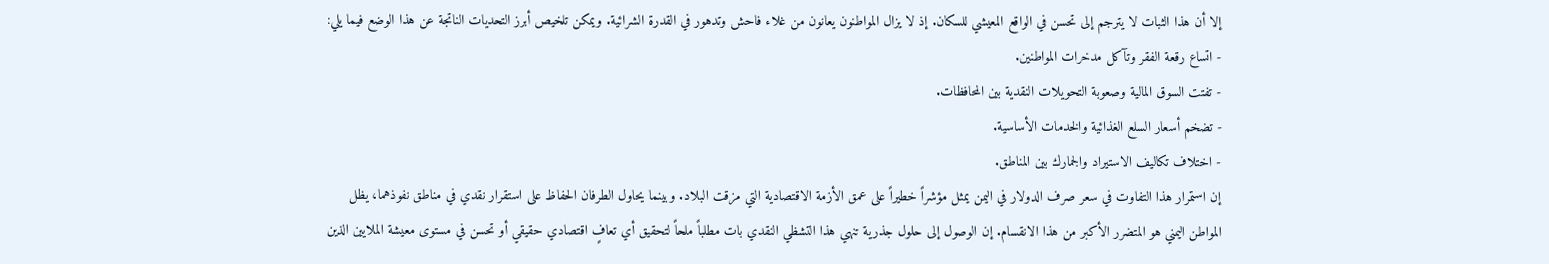إلا أن هذا الثبات لا يترجم إلى تحسن في الواقع المعيشي للسكان. إذ لا يزال المواطنون يعانون من غلاء فاحش وتدهور في القدرة الشرائية. ويمكن تلخيص أبرز التحديات الناتجة عن هذا الوضع فيما يلي:
- اتساع رقعة الفقر وتآكل مدخرات المواطنين.
- تفتت السوق المالية وصعوبة التحويلات النقدية بين المحافظات.
- تضخم أسعار السلع الغذائية والخدمات الأساسية.
- اختلاف تكاليف الاستيراد والجمارك بين المناطق.
إن استمرار هذا التفاوت في سعر صرف الدولار في اليمن يمثل مؤشراً خطيراً على عمق الأزمة الاقتصادية التي مزقت البلاد. وبينما يحاول الطرفان الحفاظ على استقرار نقدي في مناطق نفوذهما، يظل المواطن اليمني هو المتضرر الأكبر من هذا الانقسام. إن الوصول إلى حلول جذرية تنهي هذا التشظي النقدي بات مطلباً ملحاً لتحقيق أي تعافٍ اقتصادي حقيقي أو تحسن في مستوى معيشة الملايين الذين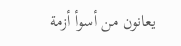يعانون من أسوأ أزمة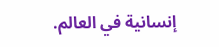إنسانية في العالم.